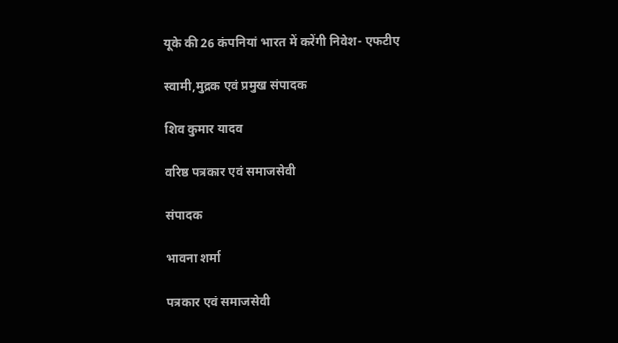यूके की 26 कंपनियां भारत में करेंगी निवेश- एफटीए

स्वामी,मुद्रक एवं प्रमुख संपादक

शिव कुमार यादव

वरिष्ठ पत्रकार एवं समाजसेवी

संपादक

भावना शर्मा

पत्रकार एवं समाजसेवी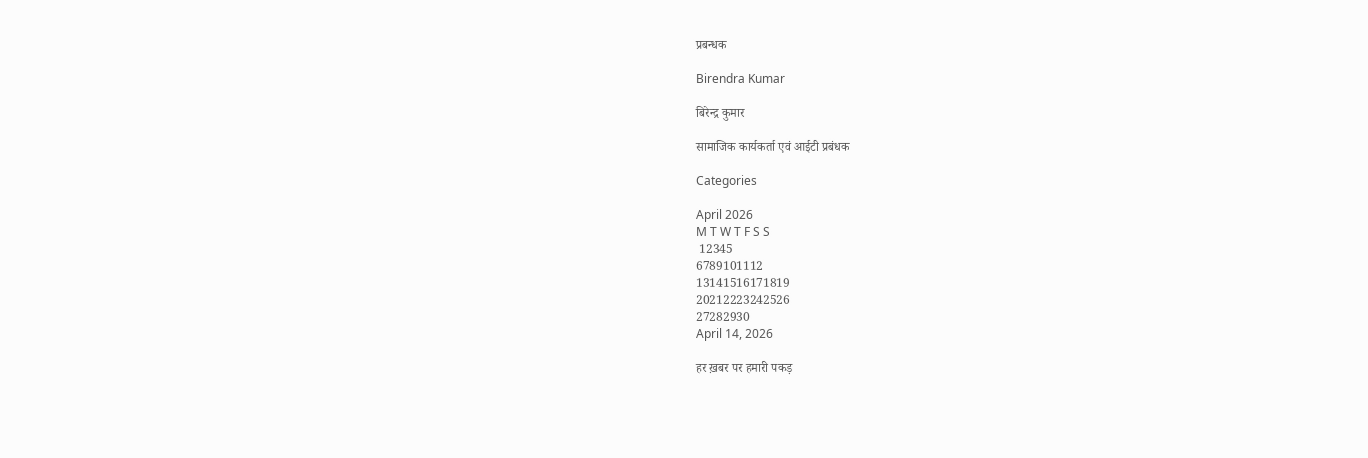प्रबन्धक

Birendra Kumar

बिरेन्द्र कुमार

सामाजिक कार्यकर्ता एवं आईटी प्रबंधक

Categories

April 2026
M T W T F S S
 12345
6789101112
13141516171819
20212223242526
27282930
April 14, 2026

हर ख़बर पर हमारी पकड़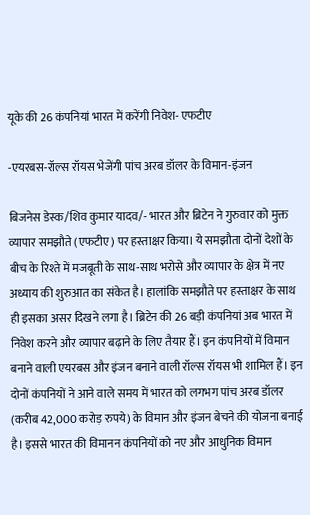यूके की 26 कंपनियां भारत में करेंगी निवेश- एफटीए

-एयरबस-रॉल्स रॉयस भेजेंगी पांच अरब डॉलर के विमान-इंजन

बिजनेस डेस्क/शिव कुमार यादव/- भारत और ब्रिटेन ने गुरुवार को मुक्त व्यापार समझौते (एफटीए) पर हस्ताक्षर किया। ये समझौता दोनों देशों के बीच के रिश्ते में मजबूती के साथ-साथ भरोसे और व्यापार के क्षेत्र में नए अध्याय की शुरुआत का संकेत है। हालांकि समझौते पर हस्ताक्षर के साथ ही इसका असर दिखने लगा है। ब्रिटेन की 26 बड़ी कंपनियां अब भारत में निवेश करने और व्यापार बढ़ाने के लिए तैयार हैं। इन कंपनियों में विमान बनाने वाली एयरबस और इंजन बनाने वाली रॉल्स रॉयस भी शामिल हैं। इन दोनों कंपनियों ने आने वाले समय में भारत को लगभग पांच अरब डॉलर (करीब 42,000 करोड़ रुपये) के विमान और इंजन बेचने की योजना बनाई है। इससे भारत की विमानन कंपनियों को नए और आधुनिक विमान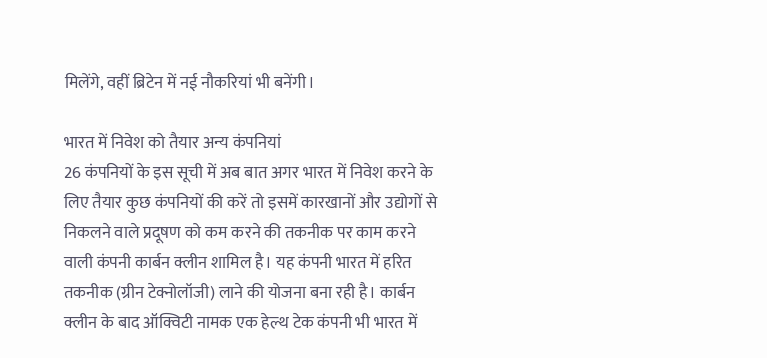मिलेंगे, वहीं ब्रिटेन में नई नौकरियां भी बनेंगी।

भारत में निवेश को तैयार अन्य कंपनियां
26 कंपनियों के इस सूची में अब बात अगर भारत में निवेश करने के लिए तैयार कुछ कंपनियों की करें तो इसमें कारखानों और उद्योगों से निकलने वाले प्रदूषण को कम करने की तकनीक पर काम करने वाली कंपनी कार्बन क्लीन शामिल है। यह कंपनी भारत में हरित तकनीक (ग्रीन टेक्नोलॉजी) लाने की योजना बना रही है। कार्बन क्लीन के बाद ऑक्विटी नामक एक हेल्थ टेक कंपनी भी भारत में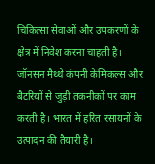चिकित्सा सेवाओं और उपकरणों के क्षेत्र में निवेश करना चाहती है। जॉनसन मैथ्थे कंपनी केमिकल्स और बैटरियों से जुड़ी तकनीकों पर काम करती है। भारत में हरित रसायनों के उत्पादन की तैयारी है।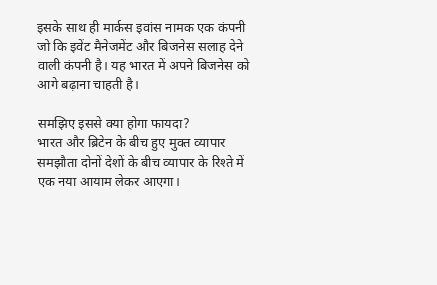इसके साथ ही मार्कस इवांस नामक एक कंपनी जो कि इवेंट मैनेजमेंट और बिजनेस सलाह देने वाली कंपनी है। यह भारत में अपने बिजनेस को आगे बढ़ाना चाहती है।

समझिए इससे क्या होगा फायदा?
भारत और ब्रिटेन के बीच हुए मुक्त व्यापार समझौता दोनों देशों के बीच व्यापार के रिश्ते में एक नया आयाम लेकर आएगा।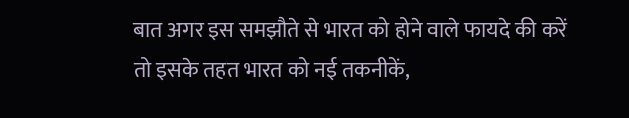बात अगर इस समझौते से भारत को होने वाले फायदे की करें तो इसके तहत भारत को नई तकनीकें,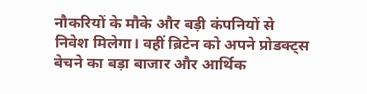नौकरियों के मौके और बड़ी कंपनियों से निवेश मिलेगा। वहीं ब्रिटेन को अपने प्रोडक्ट्स बेचने का बड़ा बाजार और आर्थिक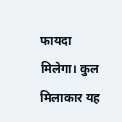फायदा मिलेगा। कुल मिलाकार यह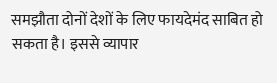समझौता दोनों देशों के लिए फायदेमंद साबित हो सकता है। इससे व्यापार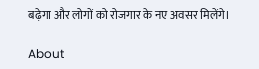बढ़ेगा और लोगों को रोजगार के नए अवसर मिलेंगे।

About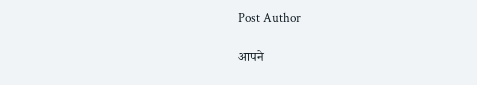Post Author

आपने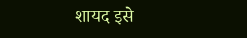शायद इसे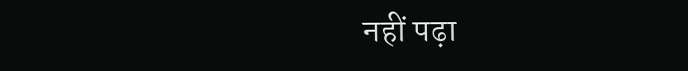नहीं पढ़ा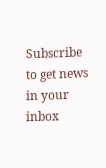Subscribe to get news in your inbox